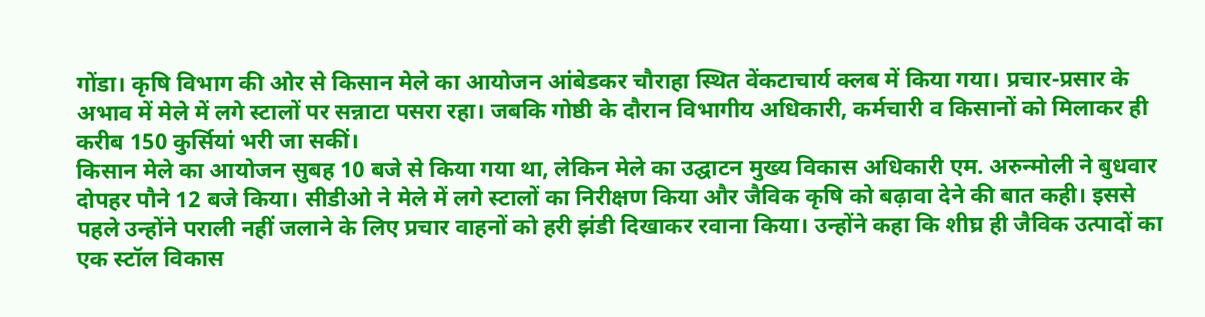गोंडा। कृषि विभाग की ओर से किसान मेले का आयोजन आंबेडकर चौराहा स्थित वेंकटाचार्य क्लब में किया गया। प्रचार-प्रसार के अभाव में मेले में लगे स्टालों पर सन्नाटा पसरा रहा। जबकि गोष्ठी के दौरान विभागीय अधिकारी, कर्मचारी व किसानों को मिलाकर ही करीब 150 कुर्सियां भरी जा सकीं।
किसान मेले का आयोजन सुबह 10 बजे से किया गया था, लेकिन मेले का उद्घाटन मुख्य विकास अधिकारी एम. अरुन्मोली ने बुधवार दोपहर पौने 12 बजे किया। सीडीओ ने मेले में लगे स्टालों का निरीक्षण किया और जैविक कृषि को बढ़ावा देने की बात कही। इससे पहले उन्होंने पराली नहीं जलाने के लिए प्रचार वाहनों को हरी झंडी दिखाकर रवाना किया। उन्होंने कहा कि शीघ्र ही जैविक उत्पादों का एक स्टॉल विकास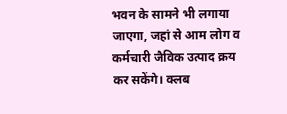भवन के सामने भी लगाया जाएगा, जहां से आम लोग व कर्मचारी जैविक उत्पाद क्रय कर सकेंगे। क्लब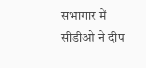सभागार में सीडीओ ने दीप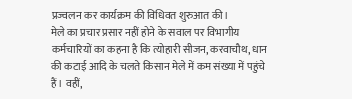प्रज्वलन कर कार्यक्रम की विधिवत शुरुआत की।
मेले का प्रचार प्रसार नहीं होने के सवाल पर विभागीय कर्मचारियों का कहना है कि त्योहारी सीजन, करवाचौथ, धान की कटाई आदि के चलते किसान मेले में कम संख्या में पहुंचे हैं। वहीं,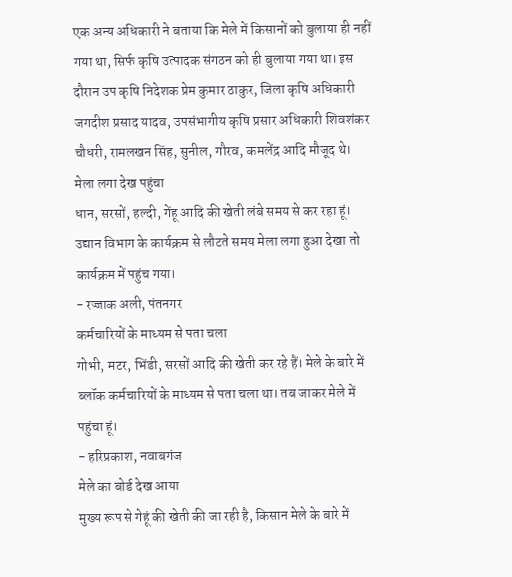एक अन्य अधिकारी ने बताया कि मेले में किसानों को बुलाया ही नहीं गया था, सिर्फ कृषि उत्पादक संगठन को ही बुलाया गया था। इस दौरान उप कृषि निदेशक प्रेम कुमार ठाकुर, जिला कृषि अधिकारी जगदीश प्रसाद यादव, उपसंभागीय कृषि प्रसार अधिकारी शिवशंकर चौधरी, रामलखन सिंह, सुनील, गौरव, कमलेंद्र आदि मौजूद थे।
मेला लगा देख पहुंचा
धान, सरसों, हल्दी, गेंहू आदि की खेती लंबे समय से कर रहा हूं। उद्यान विभाग के कार्यक्रम से लौटते समय मेला लगा हुआ देखा तो कार्यक्रम में पहुंच गया।
- रज्जाक अली, पंतनगर
कर्मचारियों के माध्यम से पता चला
गोभी, मटर, भिंडी, सरसों आदि की खेती कर रहे हैं। मेले के बारे में ब्लॉक कर्मचारियों के माध्यम से पता चला था। तब जाकर मेले में पहुंचा हूं।
- हरिप्रकाश, नवाबगंज
मेले का बोर्ड देख आया
मुख्य रूप से गेहूं की खेती की जा रही है, किसान मेले के बारे में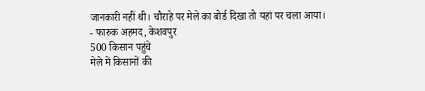जानकारी नहीं थी। चौराहे पर मेले का बोर्ड दिखा तो यहां पर चला आया।
- फारुक अहमद, केशवपुर
500 किसान पहुंचे
मेले में किसानों की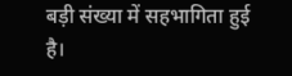बड़ी संख्या में सहभागिता हुई है।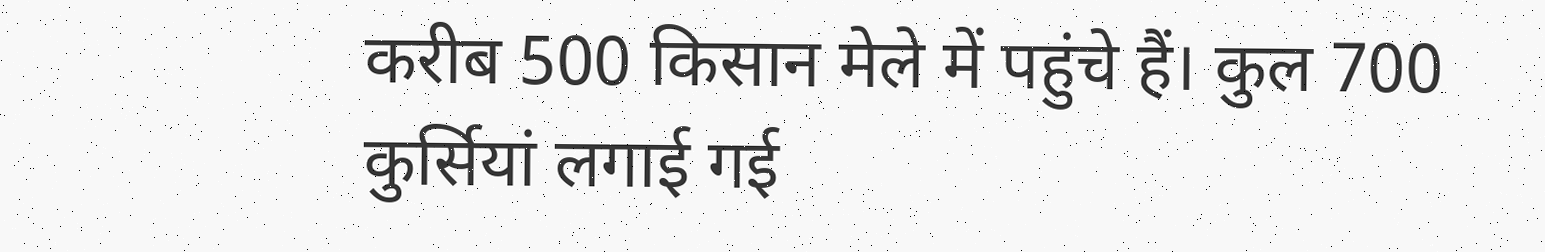करीब 500 किसान मेले में पहुंचे हैं। कुल 700 कुर्सियां लगाई गई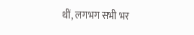थीं, लगभग सभी भर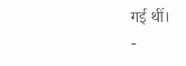गई थीं।
-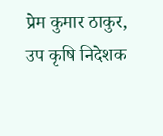प्रेम कुमार ठाकुर, उप कृषि निदेशक